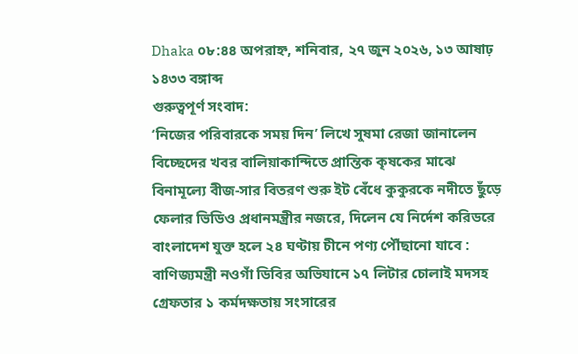Dhaka ০৮:৪৪ অপরাহ্ন, শনিবার, ২৭ জুন ২০২৬, ১৩ আষাঢ় ১৪৩৩ বঙ্গাব্দ
গুরুত্বপূর্ণ সংবাদ:
‘নিজের পরিবারকে সময় দিন’ লিখে সুষমা রেজা জানালেন বিচ্ছেদের খবর বালিয়াকান্দিতে প্রান্তিক কৃষকের মাঝে বিনামূল্যে বীজ-সার বিতরণ শুরু ইট বেঁধে কুকুরকে নদীতে ছুঁড়ে ফেলার ভিডিও প্রধানমন্ত্রীর নজরে, দিলেন যে নির্দেশ করিডরে বাংলাদেশ যুক্ত হলে ২৪ ঘণ্টায় চীনে পণ্য পৌঁছানো যাবে : বাণিজ্যমন্ত্রী নওগাঁ ডিবির অভিযানে ১৭ লিটার চোলাই মদসহ গ্রেফতার ১ কর্মদক্ষতায় সংসারের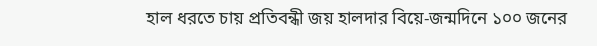হাল ধরতে চায় প্রতিবন্ধী জয় হালদার বিয়ে-জন্মদিনে ১০০ জনের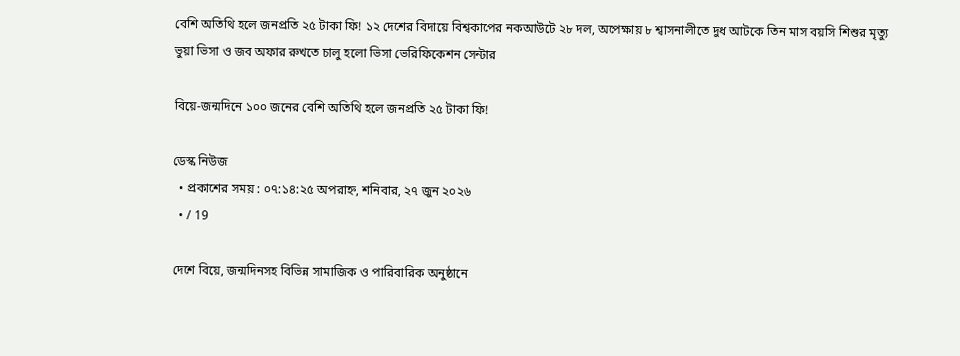বেশি অতিথি হলে জনপ্রতি ২৫ টাকা ফি! ১২ দেশের বিদায়ে বিশ্বকাপের নকআউটে ২৮ দল, অপেক্ষায় ৮ শ্বাসনালীতে দুধ আটকে তিন মাস বয়সি শিশুর মৃত্যু ভুয়া ভিসা ও জব অফার রুখতে চালু হলো ভিসা ভেরিফিকেশন সেন্টার

বিয়ে-জন্মদিনে ১০০ জনের বেশি অতিথি হলে জনপ্রতি ২৫ টাকা ফি!

ডেস্ক নিউজ
  • প্রকাশের সময় : ০৭:১৪:২৫ অপরাহ্ন, শনিবার, ২৭ জুন ২০২৬
  • / 19

দেশে বিয়ে, জন্মদিনসহ বিভিন্ন সামাজিক ও পারিবারিক অনুষ্ঠানে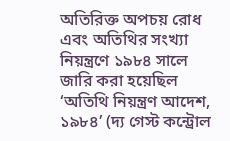অতিরিক্ত অপচয় রোধ এবং অতিথির সংখ্যা নিয়ন্ত্রণে ১৯৮৪ সালে জারি করা হয়েছিল ‘অতিথি নিয়ন্ত্রণ আদেশ, ১৯৮৪’ (দ্য গেস্ট কন্ট্রোল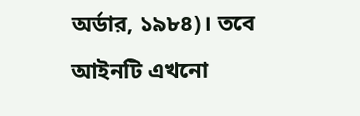অর্ডার, ১৯৮৪)। তবে আইনটি এখনো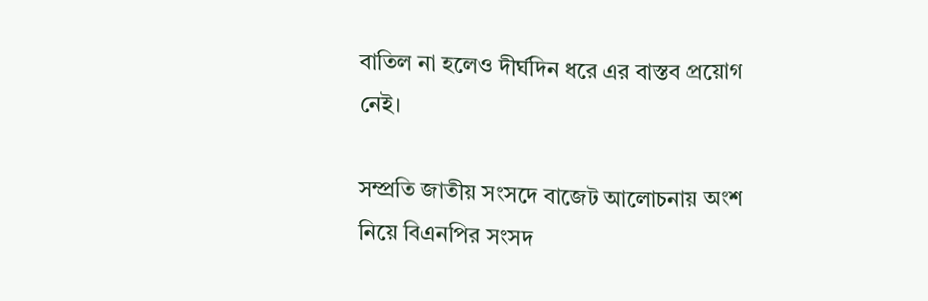বাতিল না হলেও দীর্ঘদিন ধরে এর বাস্তব প্রয়োগ নেই।

সম্প্রতি জাতীয় সংসদে বাজেট আলোচনায় অংশ নিয়ে বিএনপির সংসদ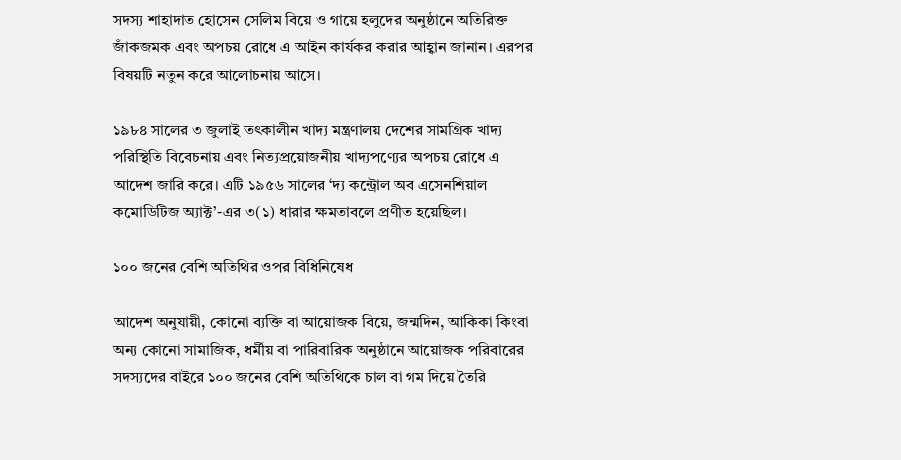সদস্য শাহাদাত হোসেন সেলিম বিয়ে ও গায়ে হলুদের অনুষ্ঠানে অতিরিক্ত জাঁকজমক এবং অপচয় রোধে এ আইন কার্যকর করার আহ্বান জানান। এরপর বিষয়টি নতুন করে আলোচনায় আসে।

১৯৮৪ সালের ৩ জুলাই তৎকালীন খাদ্য মন্ত্রণালয় দেশের সামগ্রিক খাদ্য পরিস্থিতি বিবেচনায় এবং নিত্যপ্রয়োজনীয় খাদ্যপণ্যের অপচয় রোধে এ আদেশ জারি করে। এটি ১৯৫৬ সালের ‘দ্য কন্ট্রোল অব এসেনশিয়াল কমোডিটিজ অ্যাক্ট’-এর ৩(১) ধারার ক্ষমতাবলে প্রণীত হয়েছিল।

১০০ জনের বেশি অতিথির ওপর বিধিনিষেধ

আদেশ অনুযায়ী, কোনো ব্যক্তি বা আয়োজক বিয়ে, জন্মদিন, আকিকা কিংবা অন্য কোনো সামাজিক, ধর্মীয় বা পারিবারিক অনুষ্ঠানে আয়োজক পরিবারের সদস্যদের বাইরে ১০০ জনের বেশি অতিথিকে চাল বা গম দিয়ে তৈরি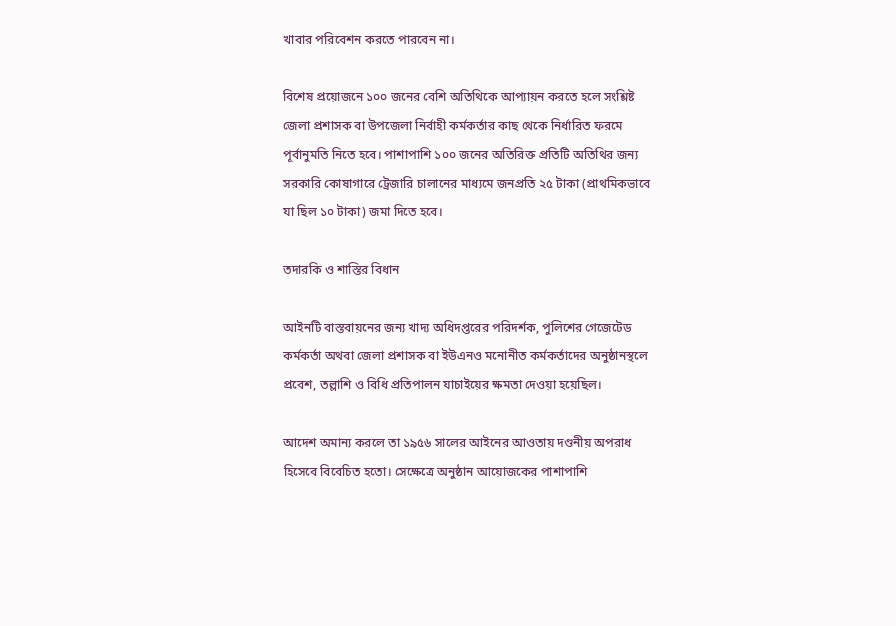খাবার পরিবেশন করতে পারবেন না।

বিশেষ প্রয়োজনে ১০০ জনের বেশি অতিথিকে আপ্যায়ন করতে হলে সংশ্লিষ্ট জেলা প্রশাসক বা উপজেলা নির্বাহী কর্মকর্তার কাছ থেকে নির্ধারিত ফরমে পূর্বানুমতি নিতে হবে। পাশাপাশি ১০০ জনের অতিরিক্ত প্রতিটি অতিথির জন্য সরকারি কোষাগারে ট্রেজারি চালানের মাধ্যমে জনপ্রতি ২৫ টাকা (প্রাথমিকভাবে যা ছিল ১০ টাকা) জমা দিতে হবে।

তদারকি ও শাস্তির বিধান

আইনটি বাস্তবায়নের জন্য খাদ্য অধিদপ্তরের পরিদর্শক, পুলিশের গেজেটেড কর্মকর্তা অথবা জেলা প্রশাসক বা ইউএনও মনোনীত কর্মকর্তাদের অনুষ্ঠানস্থলে প্রবেশ, তল্লাশি ও বিধি প্রতিপালন যাচাইয়ের ক্ষমতা দেওয়া হয়েছিল।

আদেশ অমান্য করলে তা ১৯৫৬ সালের আইনের আওতায় দণ্ডনীয় অপরাধ হিসেবে বিবেচিত হতো। সেক্ষেত্রে অনুষ্ঠান আয়োজকের পাশাপাশি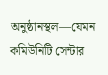অনুষ্ঠানস্থল—যেমন কমিউনিটি সেন্টার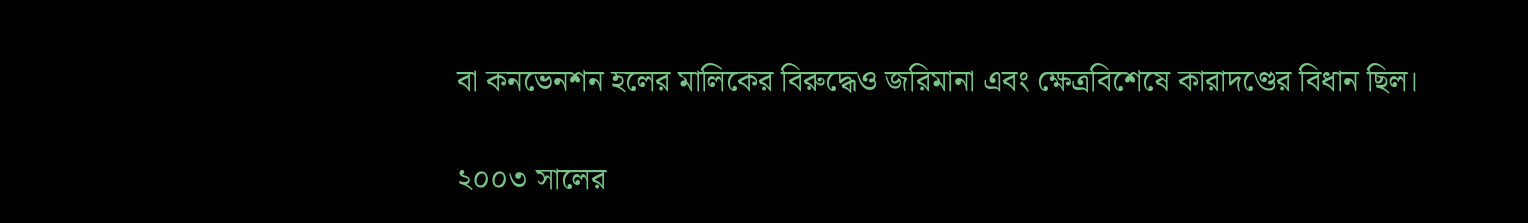বা কনভেনশন হলের মালিকের বিরুদ্ধেও জরিমানা এবং ক্ষেত্রবিশেষে কারাদণ্ডের বিধান ছিল।

২০০৩ সালের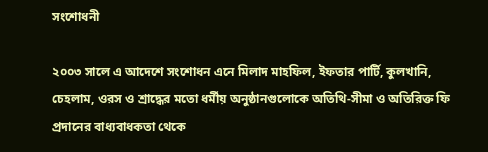সংশোধনী

২০০৩ সালে এ আদেশে সংশোধন এনে মিলাদ মাহফিল, ইফতার পার্টি, কুলখানি, চেহলাম, ওরস ও শ্রাদ্ধের মতো ধর্মীয় অনুষ্ঠানগুলোকে অতিথি-সীমা ও অতিরিক্ত ফি প্রদানের বাধ্যবাধকতা থেকে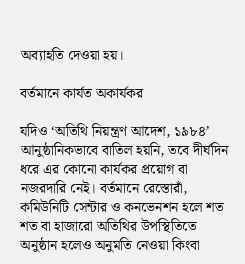অব্যাহতি দেওয়া হয়।

বর্তমানে কার্যত অকার্যকর

যদিও ‘অতিথি নিয়ন্ত্রণ আদেশ, ১৯৮৪’ আনুষ্ঠানিকভাবে বাতিল হয়নি, তবে দীর্ঘদিন ধরে এর কোনো কার্যকর প্রয়োগ বা নজরদারি নেই। বর্তমানে রেস্তোরাঁ, কমিউনিটি সেন্টার ও কনভেনশন হলে শত শত বা হাজারো অতিথির উপস্থিতিতে অনুষ্ঠান হলেও অনুমতি নেওয়া কিংবা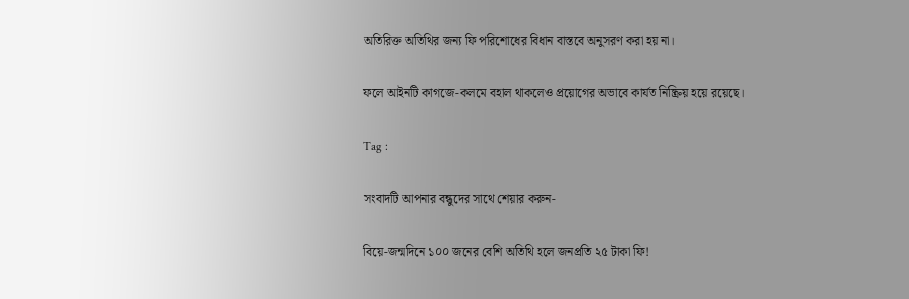অতিরিক্ত অতিথির জন্য ফি পরিশোধের বিধান বাস্তবে অনুসরণ করা হয় না।

ফলে আইনটি কাগজে-কলমে বহাল থাকলেও প্রয়োগের অভাবে কার্যত নিষ্ক্রিয় হয়ে রয়েছে।

Tag :

সংবাদটি আপনার বন্ধুদের সাথে শেয়ার করুন-

বিয়ে-জন্মদিনে ১০০ জনের বেশি অতিথি হলে জনপ্রতি ২৫ টাকা ফি!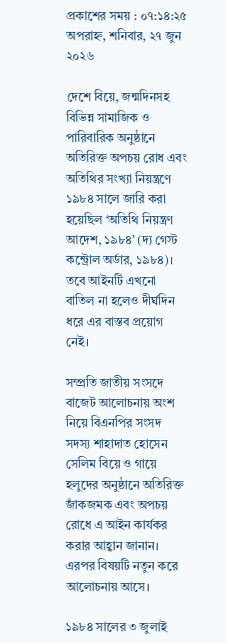প্রকাশের সময় : ০৭:১৪:২৫ অপরাহ্ন, শনিবার, ২৭ জুন ২০২৬

দেশে বিয়ে, জন্মদিনসহ বিভিন্ন সামাজিক ও পারিবারিক অনুষ্ঠানে অতিরিক্ত অপচয় রোধ এবং অতিথির সংখ্যা নিয়ন্ত্রণে ১৯৮৪ সালে জারি করা হয়েছিল ‘অতিথি নিয়ন্ত্রণ আদেশ, ১৯৮৪’ (দ্য গেস্ট কন্ট্রোল অর্ডার, ১৯৮৪)। তবে আইনটি এখনো বাতিল না হলেও দীর্ঘদিন ধরে এর বাস্তব প্রয়োগ নেই।

সম্প্রতি জাতীয় সংসদে বাজেট আলোচনায় অংশ নিয়ে বিএনপির সংসদ সদস্য শাহাদাত হোসেন সেলিম বিয়ে ও গায়ে হলুদের অনুষ্ঠানে অতিরিক্ত জাঁকজমক এবং অপচয় রোধে এ আইন কার্যকর করার আহ্বান জানান। এরপর বিষয়টি নতুন করে আলোচনায় আসে।

১৯৮৪ সালের ৩ জুলাই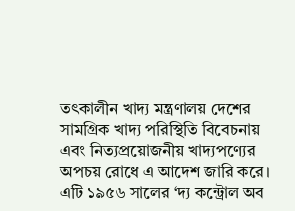তৎকালীন খাদ্য মন্ত্রণালয় দেশের সামগ্রিক খাদ্য পরিস্থিতি বিবেচনায় এবং নিত্যপ্রয়োজনীয় খাদ্যপণ্যের অপচয় রোধে এ আদেশ জারি করে। এটি ১৯৫৬ সালের ‘দ্য কন্ট্রোল অব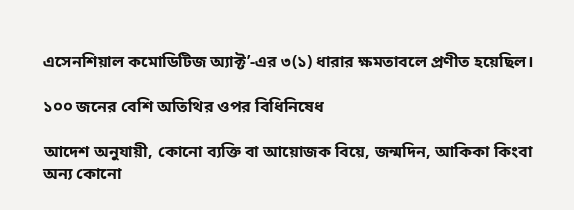এসেনশিয়াল কমোডিটিজ অ্যাক্ট’-এর ৩(১) ধারার ক্ষমতাবলে প্রণীত হয়েছিল।

১০০ জনের বেশি অতিথির ওপর বিধিনিষেধ

আদেশ অনুযায়ী, কোনো ব্যক্তি বা আয়োজক বিয়ে, জন্মদিন, আকিকা কিংবা অন্য কোনো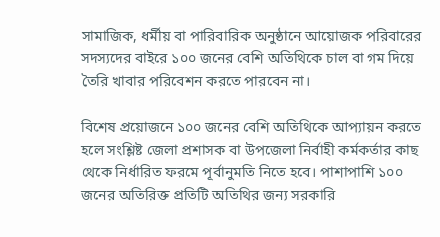সামাজিক, ধর্মীয় বা পারিবারিক অনুষ্ঠানে আয়োজক পরিবারের সদস্যদের বাইরে ১০০ জনের বেশি অতিথিকে চাল বা গম দিয়ে তৈরি খাবার পরিবেশন করতে পারবেন না।

বিশেষ প্রয়োজনে ১০০ জনের বেশি অতিথিকে আপ্যায়ন করতে হলে সংশ্লিষ্ট জেলা প্রশাসক বা উপজেলা নির্বাহী কর্মকর্তার কাছ থেকে নির্ধারিত ফরমে পূর্বানুমতি নিতে হবে। পাশাপাশি ১০০ জনের অতিরিক্ত প্রতিটি অতিথির জন্য সরকারি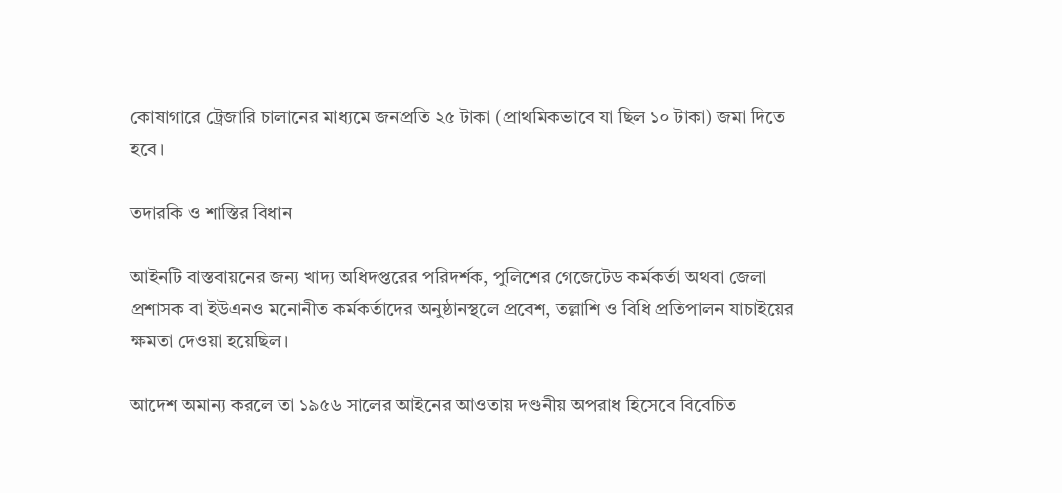কোষাগারে ট্রেজারি চালানের মাধ্যমে জনপ্রতি ২৫ টাকা (প্রাথমিকভাবে যা ছিল ১০ টাকা) জমা দিতে হবে।

তদারকি ও শাস্তির বিধান

আইনটি বাস্তবায়নের জন্য খাদ্য অধিদপ্তরের পরিদর্শক, পুলিশের গেজেটেড কর্মকর্তা অথবা জেলা প্রশাসক বা ইউএনও মনোনীত কর্মকর্তাদের অনুষ্ঠানস্থলে প্রবেশ, তল্লাশি ও বিধি প্রতিপালন যাচাইয়ের ক্ষমতা দেওয়া হয়েছিল।

আদেশ অমান্য করলে তা ১৯৫৬ সালের আইনের আওতায় দণ্ডনীয় অপরাধ হিসেবে বিবেচিত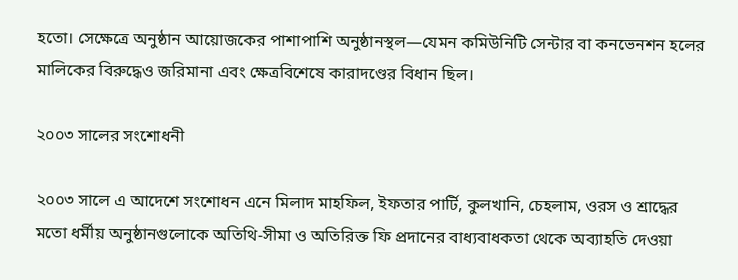হতো। সেক্ষেত্রে অনুষ্ঠান আয়োজকের পাশাপাশি অনুষ্ঠানস্থল—যেমন কমিউনিটি সেন্টার বা কনভেনশন হলের মালিকের বিরুদ্ধেও জরিমানা এবং ক্ষেত্রবিশেষে কারাদণ্ডের বিধান ছিল।

২০০৩ সালের সংশোধনী

২০০৩ সালে এ আদেশে সংশোধন এনে মিলাদ মাহফিল, ইফতার পার্টি, কুলখানি, চেহলাম, ওরস ও শ্রাদ্ধের মতো ধর্মীয় অনুষ্ঠানগুলোকে অতিথি-সীমা ও অতিরিক্ত ফি প্রদানের বাধ্যবাধকতা থেকে অব্যাহতি দেওয়া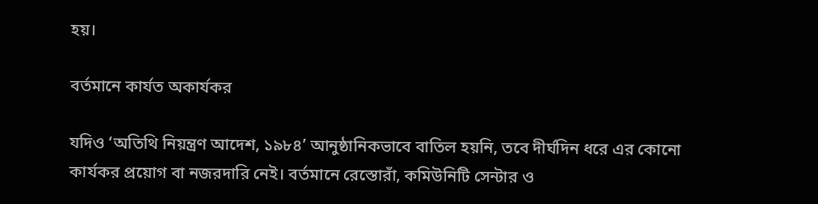হয়।

বর্তমানে কার্যত অকার্যকর

যদিও ‘অতিথি নিয়ন্ত্রণ আদেশ, ১৯৮৪’ আনুষ্ঠানিকভাবে বাতিল হয়নি, তবে দীর্ঘদিন ধরে এর কোনো কার্যকর প্রয়োগ বা নজরদারি নেই। বর্তমানে রেস্তোরাঁ, কমিউনিটি সেন্টার ও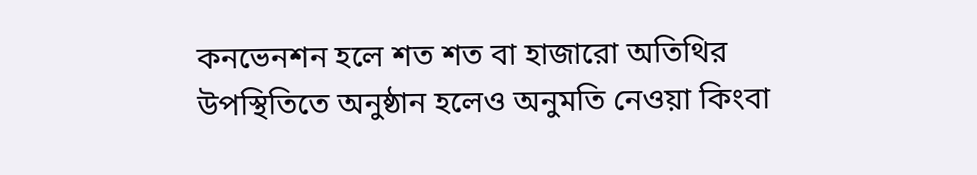কনভেনশন হলে শত শত বা হাজারো অতিথির উপস্থিতিতে অনুষ্ঠান হলেও অনুমতি নেওয়া কিংবা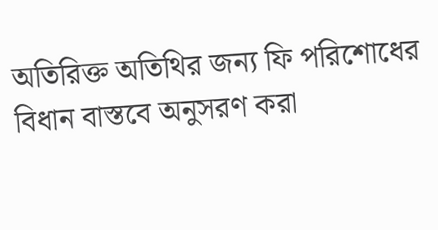অতিরিক্ত অতিথির জন্য ফি পরিশোধের বিধান বাস্তবে অনুসরণ করা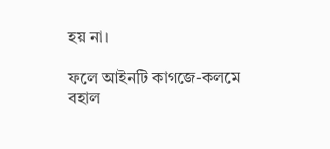হয় না।

ফলে আইনটি কাগজে-কলমে বহাল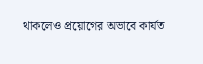থাকলেও প্রয়োগের অভাবে কার্যত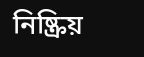নিষ্ক্রিয়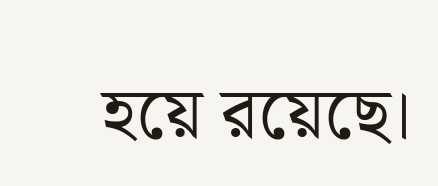হয়ে রয়েছে।